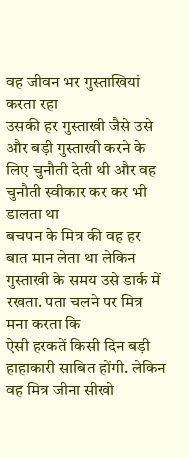वह जीवन भर गुस्ताखियां करता रहा
उसकी हर गुस्ताखी जैसे उसे और बड़ी गुस्ताखी करने के लिए चुनौती देती थी और वह चुनौती स्वीकार कर कर भी डालता था
बचपन के मित्र की वह हर बात मान लेता था लेकिन गुस्ताखी के समय उसे डार्क में रखता. पता चलने पर मित्र मना करता कि
ऐसी हरकतें किसी दिन बड़ी हाहाकारी साबित होंगी. लेकिन वह मित्र जीना सीखो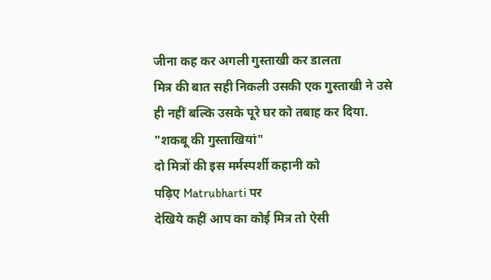जीना कह कर अगली गुस्ताखी कर डालता
मित्र की बात सही निकली उसकी एक गुस्ताखी ने उसे ही नहीं बल्कि उसके पूरे घर को तबाह कर दिया.
"शकबू की गुस्ताखियां"
दो मित्रों की इस मर्मस्पर्शी कहानी को
पढ़िए Matrubharti पर
देखिये कहीं आप का कोई मित्र तो ऐसी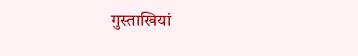गुस्ताखियां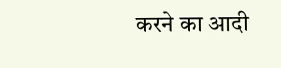करने का आदी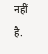नहीं है.